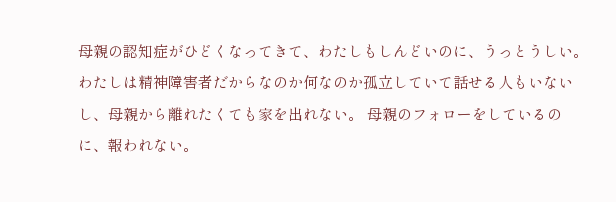母親の認知症がひどくなってきて、わたしもしんどいのに、うっとうしい。 わたしは精神障害者だからなのか何なのか孤立していて話せる人もいないし、母親から離れたくても家を出れない。 母親のフォローをしているのに、報われない。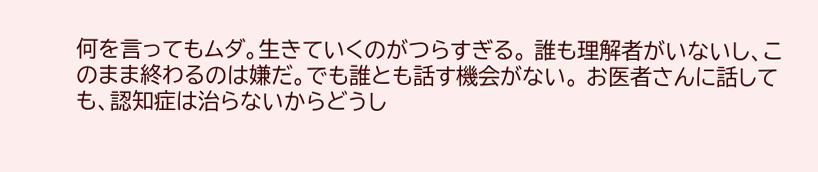何を言ってもムダ。生きていくのがつらすぎる。 誰も理解者がいないし、このまま終わるのは嫌だ。でも誰とも話す機会がない。 お医者さんに話しても、認知症は治らないからどうし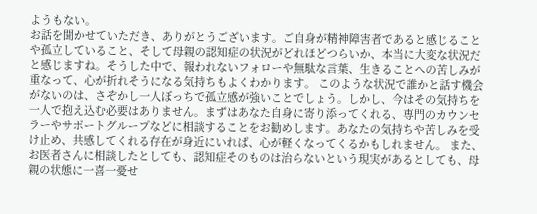ようもない。
お話を聞かせていただき、ありがとうございます。ご自身が精神障害者であると感じることや孤立していること、そして母親の認知症の状況がどれほどつらいか、本当に大変な状況だと感じますね。そうした中で、報われないフォローや無駄な言葉、生きることへの苦しみが重なって、心が折れそうになる気持ちもよくわかります。 このような状況で誰かと話す機会がないのは、さぞかし一人ぼっちで孤立感が強いことでしょう。しかし、今はその気持ちを一人で抱え込む必要はありません。まずはあなた自身に寄り添ってくれる、専門のカウンセラーやサポートグループなどに相談することをお勧めします。あなたの気持ちや苦しみを受け止め、共感してくれる存在が身近にいれば、心が軽くなってくるかもしれません。 また、お医者さんに相談したとしても、認知症そのものは治らないという現実があるとしても、母親の状態に一喜一憂せ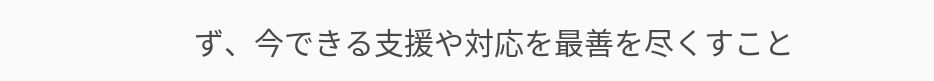ず、今できる支援や対応を最善を尽くすこと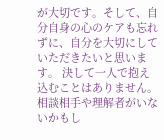が大切です。そして、自分自身の心のケアも忘れずに、自分を大切にしていただきたいと思います。 決して一人で抱え込むことはありません。相談相手や理解者がいないかもし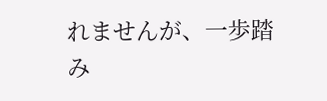れませんが、一歩踏み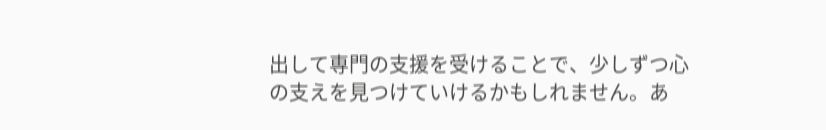出して専門の支援を受けることで、少しずつ心の支えを見つけていけるかもしれません。あ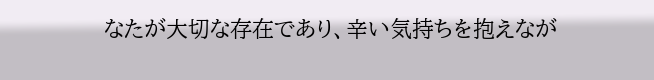なたが大切な存在であり、辛い気持ちを抱えなが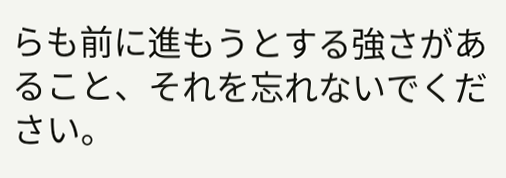らも前に進もうとする強さがあること、それを忘れないでください。